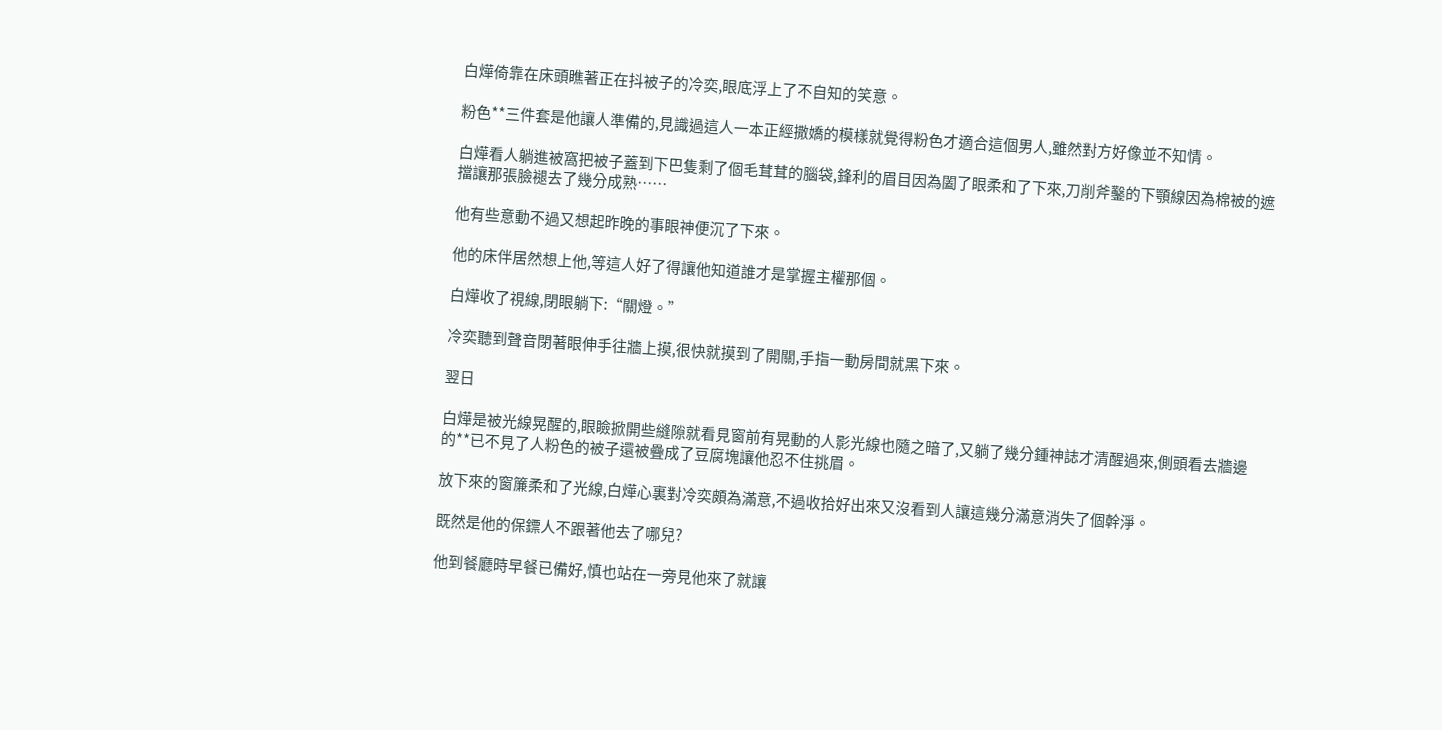白燁倚靠在床頭瞧著正在抖被子的冷奕,眼底浮上了不自知的笑意。

粉色**三件套是他讓人準備的,見識過這人一本正經撒嬌的模樣就覺得粉色才適合這個男人,雖然對方好像並不知情。

白燁看人躺進被窩把被子蓋到下巴隻剩了個毛茸茸的腦袋,鋒利的眉目因為闔了眼柔和了下來,刀削斧鑿的下顎線因為棉被的遮擋讓那張臉褪去了幾分成熟……

他有些意動不過又想起昨晚的事眼神便沉了下來。

他的床伴居然想上他,等這人好了得讓他知道誰才是掌握主權那個。

白燁收了視線,閉眼躺下:“關燈。”

冷奕聽到聲音閉著眼伸手往牆上摸,很快就摸到了開關,手指一動房間就黑下來。

翌日

白燁是被光線晃醒的,眼瞼掀開些縫隙就看見窗前有晃動的人影光線也隨之暗了,又躺了幾分鍾神誌才清醒過來,側頭看去牆邊的**已不見了人粉色的被子還被疊成了豆腐塊讓他忍不住挑眉。

放下來的窗簾柔和了光線,白燁心裏對冷奕頗為滿意,不過收拾好出來又沒看到人讓這幾分滿意消失了個幹淨。

既然是他的保鏢人不跟著他去了哪兒?

他到餐廳時早餐已備好,慎也站在一旁見他來了就讓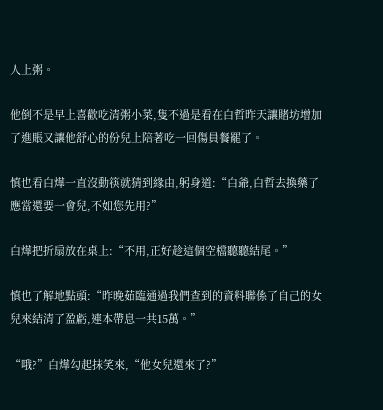人上粥。

他倒不是早上喜歡吃清粥小菜,隻不過是看在白哲昨天讓賭坊增加了進賬又讓他舒心的份兒上陪著吃一回傷員餐罷了。

慎也看白燁一直沒動筷就猜到緣由,躬身道:“白爺,白哲去換藥了應當還要一會兒,不如您先用?”

白燁把折扇放在桌上:“不用,正好趁這個空檔聽聽結尾。”

慎也了解地點頭:“昨晚茹臨通過我們查到的資料聯係了自己的女兒來結清了盈虧,連本帶息一共15萬。”

“哦?”白燁勾起抹笑來,“他女兒還來了?”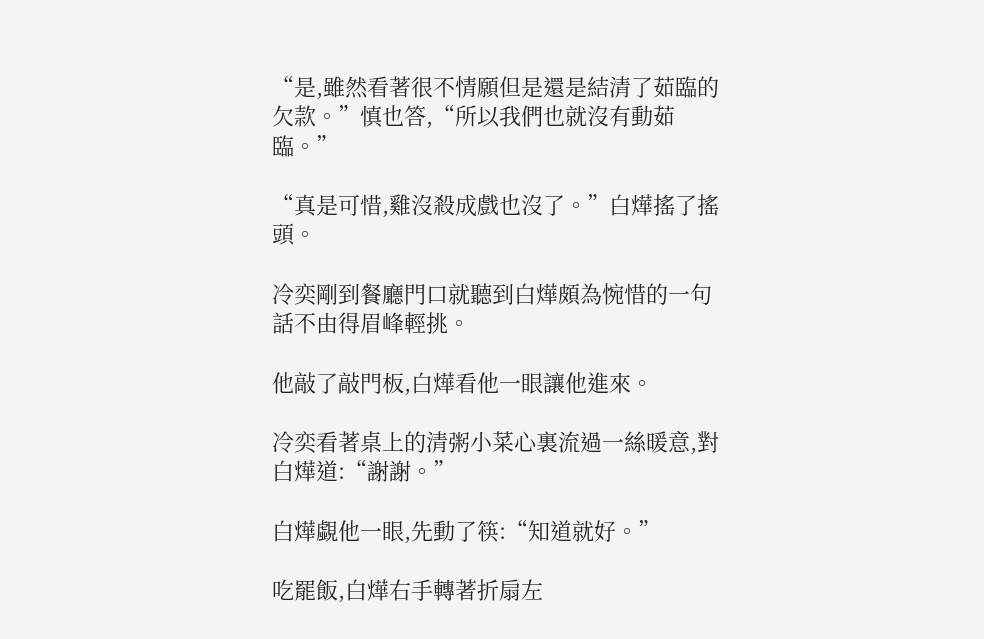“是,雖然看著很不情願但是還是結清了茹臨的欠款。”慎也答,“所以我們也就沒有動茹臨。”

“真是可惜,雞沒殺成戲也沒了。”白燁搖了搖頭。

冷奕剛到餐廳門口就聽到白燁頗為惋惜的一句話不由得眉峰輕挑。

他敲了敲門板,白燁看他一眼讓他進來。

冷奕看著桌上的清粥小菜心裏流過一絲暖意,對白燁道:“謝謝。”

白燁覷他一眼,先動了筷:“知道就好。”

吃罷飯,白燁右手轉著折扇左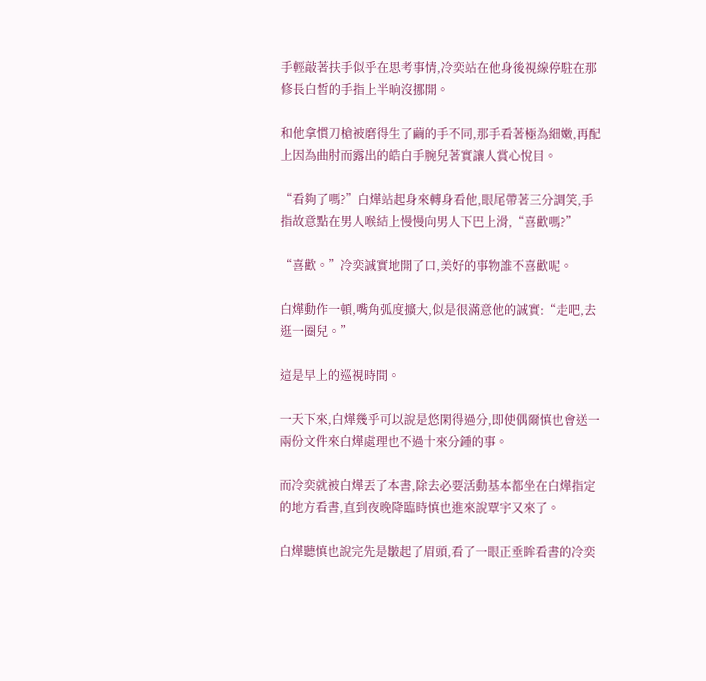手輕敲著扶手似乎在思考事情,冷奕站在他身後視線停駐在那修長白皙的手指上半晌沒挪開。

和他拿慣刀槍被磨得生了繭的手不同,那手看著極為細嫩,再配上因為曲肘而露出的皓白手腕兒著實讓人賞心悅目。

“看夠了嗎?”白燁站起身來轉身看他,眼尾帶著三分調笑,手指故意點在男人喉結上慢慢向男人下巴上滑,“喜歡嗎?”

“喜歡。”冷奕誠實地開了口,美好的事物誰不喜歡呢。

白燁動作一頓,嘴角弧度擴大,似是很滿意他的誠實:“走吧,去逛一圈兒。”

這是早上的巡視時間。

一天下來,白燁幾乎可以說是悠閑得過分,即使偶爾慎也會送一兩份文件來白燁處理也不過十來分鍾的事。

而冷奕就被白燁丟了本書,除去必要活動基本都坐在白燁指定的地方看書,直到夜晚降臨時慎也進來說覃宇又來了。

白燁聽慎也說完先是皺起了眉頭,看了一眼正垂眸看書的冷奕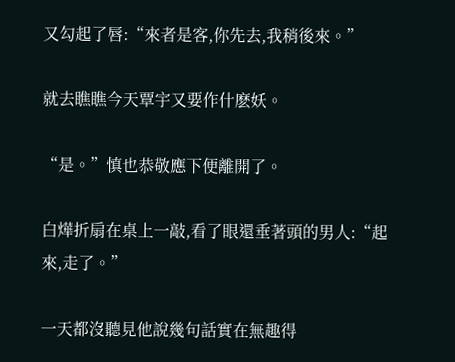又勾起了唇:“來者是客,你先去,我稍後來。”

就去瞧瞧今天覃宇又要作什麽妖。

“是。”慎也恭敬應下便離開了。

白燁折扇在桌上一敲,看了眼還垂著頭的男人:“起來,走了。”

一天都沒聽見他說幾句話實在無趣得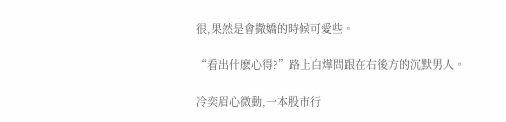很,果然是會撒嬌的時候可愛些。

“看出什麽心得?”路上白燁問跟在右後方的沉默男人。

冷奕眉心微動,一本股市行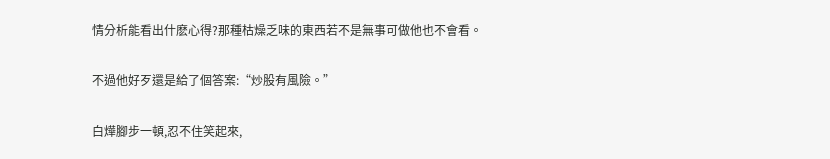情分析能看出什麽心得?那種枯燥乏味的東西若不是無事可做他也不會看。

不過他好歹還是給了個答案:“炒股有風險。”

白燁腳步一頓,忍不住笑起來,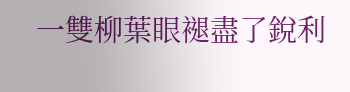一雙柳葉眼褪盡了銳利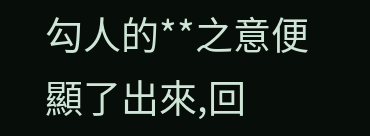勾人的**之意便顯了出來,回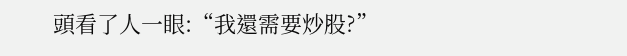頭看了人一眼:“我還需要炒股?”